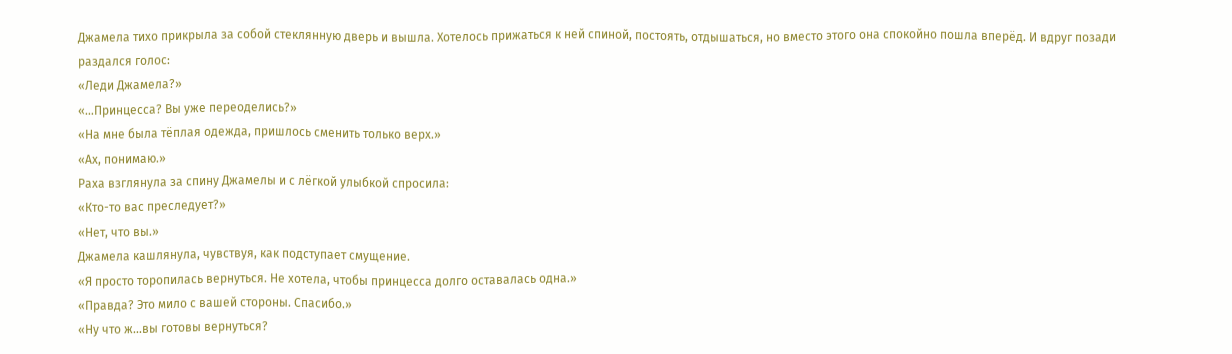Джамела тихо прикрыла за собой стеклянную дверь и вышла. Хотелось прижаться к ней спиной, постоять, отдышаться, но вместо этого она спокойно пошла вперёд. И вдруг позади раздался голос:
«Леди Джамела?»
«…Принцесса? Вы уже переоделись?»
«На мне была тёплая одежда, пришлось сменить только верх.»
«Ах, понимаю.»
Раха взглянула за спину Джамелы и с лёгкой улыбкой спросила:
«Кто-то вас преследует?»
«Нет, что вы.»
Джамела кашлянула, чувствуя, как подступает смущение.
«Я просто торопилась вернуться. Не хотела, чтобы принцесса долго оставалась одна.»
«Правда? Это мило с вашей стороны. Спасибо.»
«Ну что ж...вы готовы вернуться?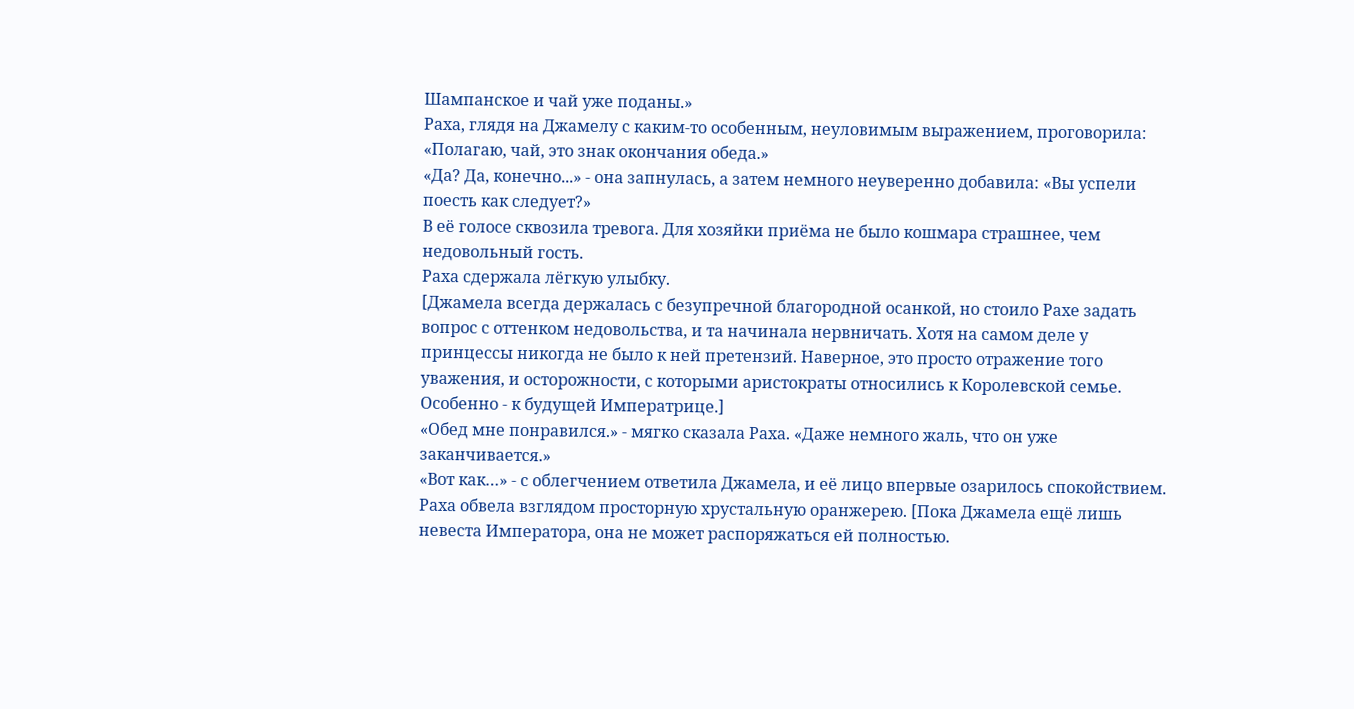Шампанское и чай уже поданы.»
Раха, глядя на Джамелу с каким-то особенным, неуловимым выражением, проговорила:
«Полагаю, чай, это знак окончания обеда.»
«Да? Да, конечно...» - она запнулась, а затем немного неуверенно добавила: «Вы успели поесть как следует?»
В её голосе сквозила тревога. Для хозяйки приёма не было кошмара страшнее, чем недовольный гость.
Раха сдержала лёгкую улыбку.
[Джамела всегда держалась с безупречной благородной осанкой, но стоило Рахе задать вопрос с оттенком недовольства, и та начинала нервничать. Хотя на самом деле у принцессы никогда не было к ней претензий. Наверное, это просто отражение того уважения, и осторожности, с которыми аристократы относились к Королевской семье. Особенно - к будущей Императрице.]
«Обед мне понравился.» - мягко сказала Раха. «Даже немного жаль, что он уже заканчивается.»
«Вот как…» - с облегчением ответила Джамела, и её лицо впервые озарилось спокойствием.
Раха обвела взглядом просторную хрустальную оранжерею. [Пока Джамела ещё лишь невеста Императора, она не может распоряжаться ей полностью.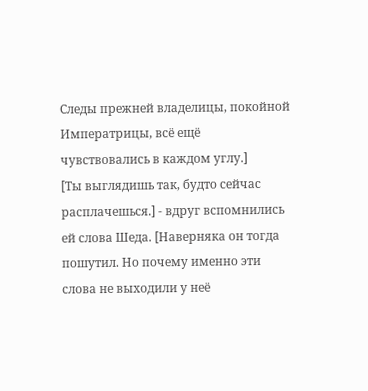Следы прежней владелицы, покойной Императрицы, всё ещё чувствовались в каждом углу.]
[Ты выглядишь так, будто сейчас расплачешься.] - вдруг вспомнились ей слова Шеда. [Наверняка он тогда пошутил. Но почему именно эти слова не выходили у неё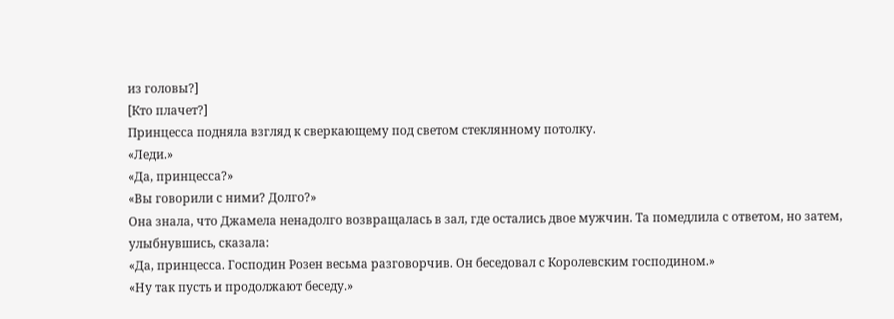из головы?]
[Кто плачет?]
Принцесса подняла взгляд к сверкающему под светом стеклянному потолку.
«Леди.»
«Да, принцесса?»
«Вы говорили с ними? Долго?»
Она знала, что Джамела ненадолго возвращалась в зал, где остались двое мужчин. Та помедлила с ответом, но затем, улыбнувшись, сказала:
«Да, принцесса. Господин Розен весьма разговорчив. Он беседовал с Королевским господином.»
«Ну так пусть и продолжают беседу.»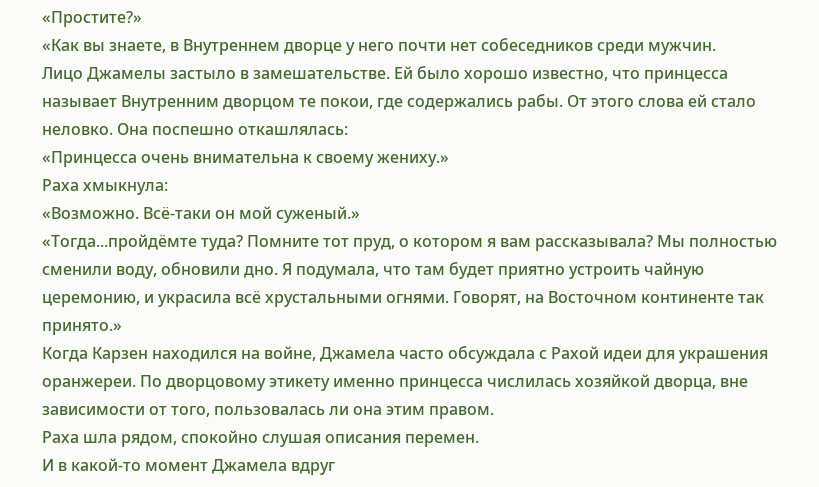«Простите?»
«Как вы знаете, в Внутреннем дворце у него почти нет собеседников среди мужчин.
Лицо Джамелы застыло в замешательстве. Ей было хорошо известно, что принцесса называет Внутренним дворцом те покои, где содержались рабы. От этого слова ей стало неловко. Она поспешно откашлялась:
«Принцесса очень внимательна к своему жениху.»
Раха хмыкнула:
«Возможно. Всё-таки он мой суженый.»
«Тогда...пройдёмте туда? Помните тот пруд, о котором я вам рассказывала? Мы полностью сменили воду, обновили дно. Я подумала, что там будет приятно устроить чайную церемонию, и украсила всё хрустальными огнями. Говорят, на Восточном континенте так принято.»
Когда Карзен находился на войне, Джамела часто обсуждала с Рахой идеи для украшения оранжереи. По дворцовому этикету именно принцесса числилась хозяйкой дворца, вне зависимости от того, пользовалась ли она этим правом.
Раха шла рядом, спокойно слушая описания перемен.
И в какой-то момент Джамела вдруг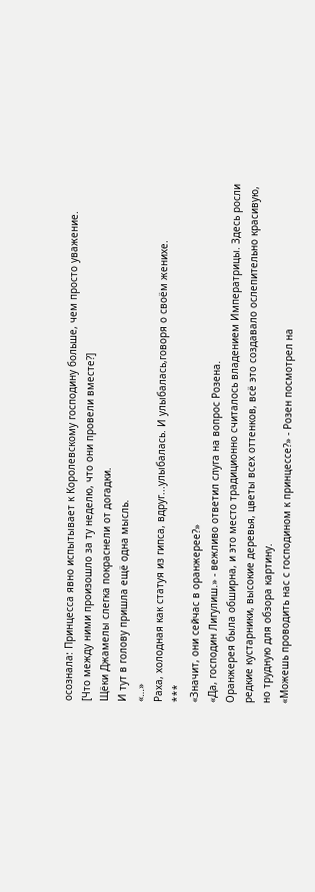осознала: Принцесса явно испытывает к Королевскому господину больше, чем просто уважение.
[Что между ними произошло за ту неделю, что они провели вместе?]
Щёки Джамелы слегка покраснели от догадки.
И тут в голову пришла ещё одна мысль.
«…»
Раха, холодная как статуя из гипса, вдруг...улыбалась. И улыбалась,говоря о своём женихе.
***
«Значит, они сейчас в оранжерее?»
«Да, господин Лигулиш.» - вежливо ответил слуга на вопрос Розена.
Оранжерея была обширна, и это место традиционно считалось владением Императрицы. Здесь росли редкие кустарники, высокие деревья, цветы всех оттенков, всё это создавало ослепительно красивую, но трудную для обзора картину.
«Можешь проводить нас с господином к принцессе?» - Розен посмотрел на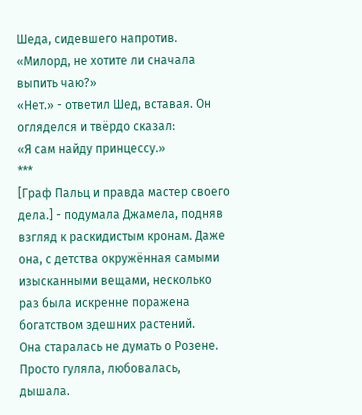Шеда, сидевшего напротив. «Милорд, не хотите ли сначала выпить чаю?»
«Нет.» - ответил Шед, вставая. Он огляделся и твёрдо сказал:
«Я сам найду принцессу.»
***
[Граф Пальц и правда мастер своего дела.] - подумала Джамела, подняв взгляд к раскидистым кронам. Даже она, с детства окружённая самыми изысканными вещами, несколько раз была искренне поражена богатством здешних растений.
Она старалась не думать о Розене. Просто гуляла, любовалась, дышала.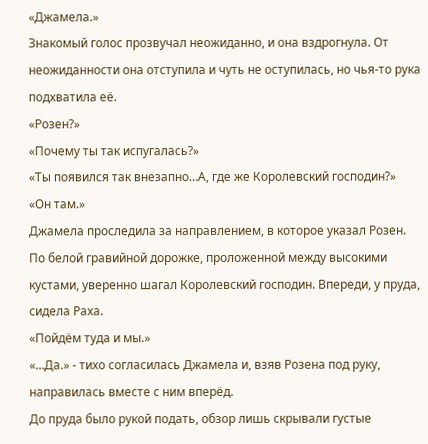«Джамела.»
Знакомый голос прозвучал неожиданно, и она вздрогнула. От неожиданности она отступила и чуть не оступилась, но чья-то рука подхватила её.
«Розен?»
«Почему ты так испугалась?»
«Ты появился так внезапно…А, где же Королевский господин?»
«Он там.»
Джамела проследила за направлением, в которое указал Розен. По белой гравийной дорожке, проложенной между высокими кустами, уверенно шагал Королевский господин. Впереди, у пруда, сидела Раха.
«Пойдём туда и мы.»
«…Да.» - тихо согласилась Джамела и, взяв Розена под руку, направилась вместе с ним вперёд.
До пруда было рукой подать, обзор лишь скрывали густые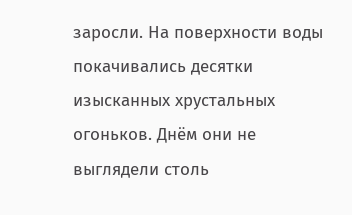заросли. На поверхности воды покачивались десятки изысканных хрустальных огоньков. Днём они не выглядели столь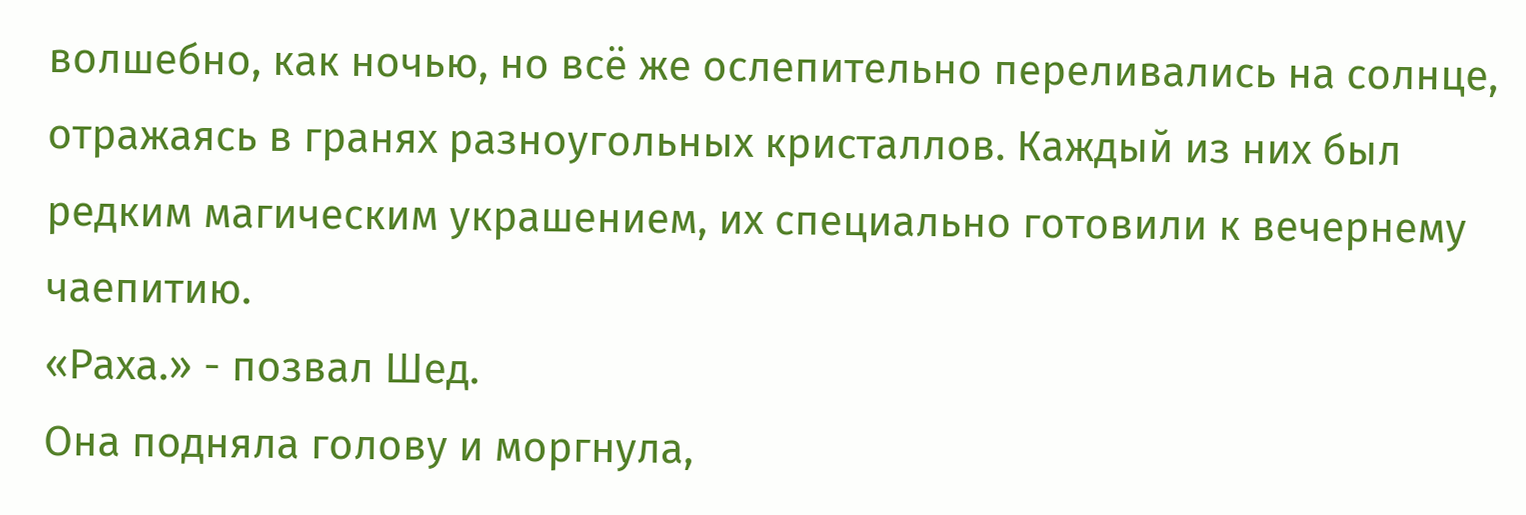волшебно, как ночью, но всё же ослепительно переливались на солнце, отражаясь в гранях разноугольных кристаллов. Каждый из них был редким магическим украшением, их специально готовили к вечернему чаепитию.
«Раха.» - позвал Шед.
Она подняла голову и моргнула,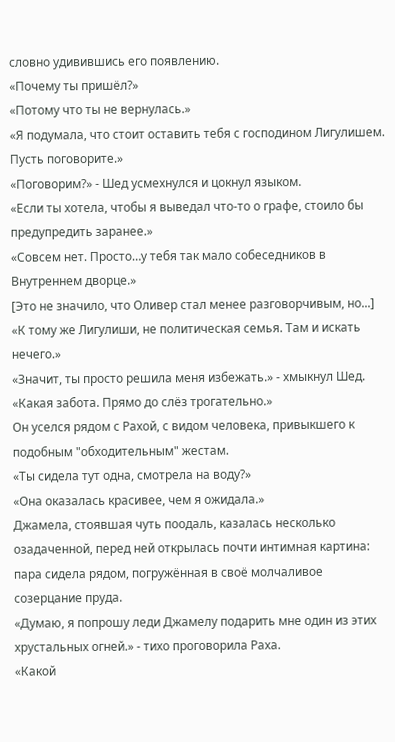словно удивившись его появлению.
«Почему ты пришёл?»
«Потому что ты не вернулась.»
«Я подумала, что стоит оставить тебя с господином Лигулишем. Пусть поговорите.»
«Поговорим?» - Шед усмехнулся и цокнул языком.
«Если ты хотела, чтобы я выведал что-то о графе, стоило бы предупредить заранее.»
«Совсем нет. Просто…у тебя так мало собеседников в Внутреннем дворце.»
[Это не значило, что Оливер стал менее разговорчивым, но...]
«К тому же Лигулиши, не политическая семья. Там и искать нечего.»
«Значит, ты просто решила меня избежать.» - хмыкнул Шед. «Какая забота. Прямо до слёз трогательно.»
Он уселся рядом с Рахой, с видом человека, привыкшего к подобным "обходительным" жестам.
«Ты сидела тут одна, смотрела на воду?»
«Она оказалась красивее, чем я ожидала.»
Джамела, стоявшая чуть поодаль, казалась несколько озадаченной, перед ней открылась почти интимная картина: пара сидела рядом, погружённая в своё молчаливое созерцание пруда.
«Думаю, я попрошу леди Джамелу подарить мне один из этих хрустальных огней.» - тихо проговорила Раха.
«Какой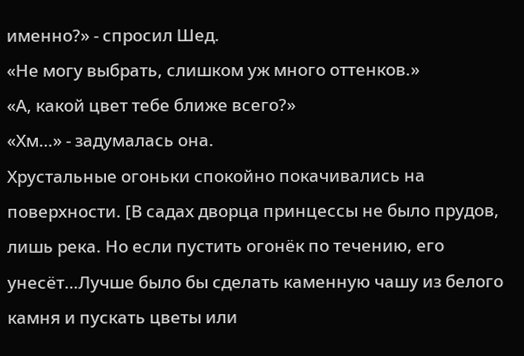именно?» - спросил Шед.
«Не могу выбрать, слишком уж много оттенков.»
«А, какой цвет тебе ближе всего?»
«Хм…» - задумалась она.
Хрустальные огоньки спокойно покачивались на поверхности. [В садах дворца принцессы не было прудов, лишь река. Но если пустить огонёк по течению, его унесёт…Лучше было бы сделать каменную чашу из белого камня и пускать цветы или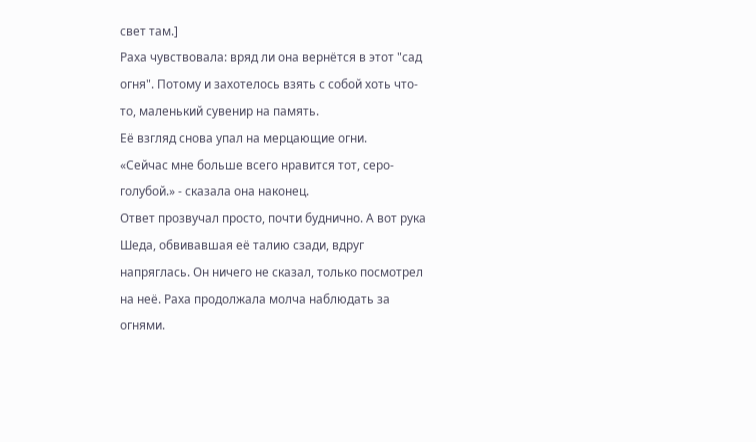свет там.]
Раха чувствовала: вряд ли она вернётся в этот "сад огня". Потому и захотелось взять с собой хоть что-то, маленький сувенир на память.
Её взгляд снова упал на мерцающие огни.
«Сейчас мне больше всего нравится тот, серо-голубой.» - сказала она наконец.
Ответ прозвучал просто, почти буднично. А вот рука Шеда, обвивавшая её талию сзади, вдруг напряглась. Он ничего не сказал, только посмотрел на неё. Раха продолжала молча наблюдать за огнями.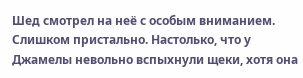Шед смотрел на неё с особым вниманием. Слишком пристально. Настолько, что у Джамелы невольно вспыхнули щеки, хотя она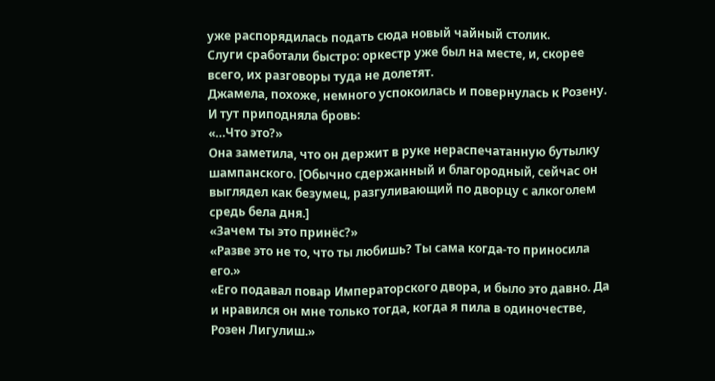уже распорядилась подать сюда новый чайный столик.
Слуги сработали быстро: оркестр уже был на месте, и, скорее всего, их разговоры туда не долетят.
Джамела, похоже, немного успокоилась и повернулась к Розену. И тут приподняла бровь:
«…Что это?»
Она заметила, что он держит в руке нераспечатанную бутылку шампанского. [Обычно сдержанный и благородный, сейчас он выглядел как безумец, разгуливающий по дворцу с алкоголем средь бела дня.]
«Зачем ты это принёс?»
«Разве это не то, что ты любишь? Ты сама когда-то приносила его.»
«Его подавал повар Императорского двора, и было это давно. Да и нравился он мне только тогда, когда я пила в одиночестве, Розен Лигулиш.»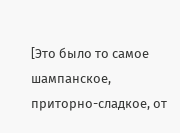[Это было то самое шампанское, приторно-сладкое, от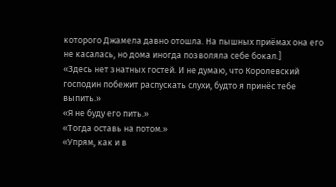которого Джамела давно отошла. На пышных приёмах она его не касалась, но дома иногда позволяла себе бокал.]
«Здесь нет знатных гостей. И не думаю, что Королевский господин побежит распускать слухи, будто я принёс тебе выпить.»
«Я не буду его пить.»
«Тогда оставь на потом.»
«Упрям, как и в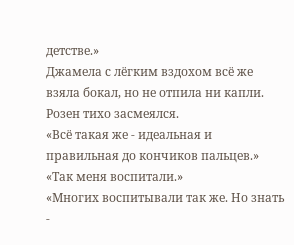детстве.»
Джамела с лёгким вздохом всё же взяла бокал, но не отпила ни капли. Розен тихо засмеялся.
«Всё такая же - идеальная и правильная до кончиков пальцев.»
«Так меня воспитали.»
«Многих воспитывали так же. Но знать -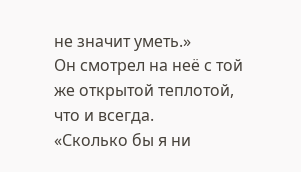не значит уметь.»
Он смотрел на неё с той же открытой теплотой, что и всегда.
«Сколько бы я ни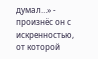думал…» - произнёс он с искренностью, от которой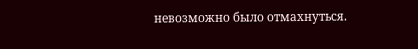невозможно было отмахнуться.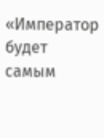«Император будет самым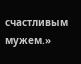счастливым мужем.»